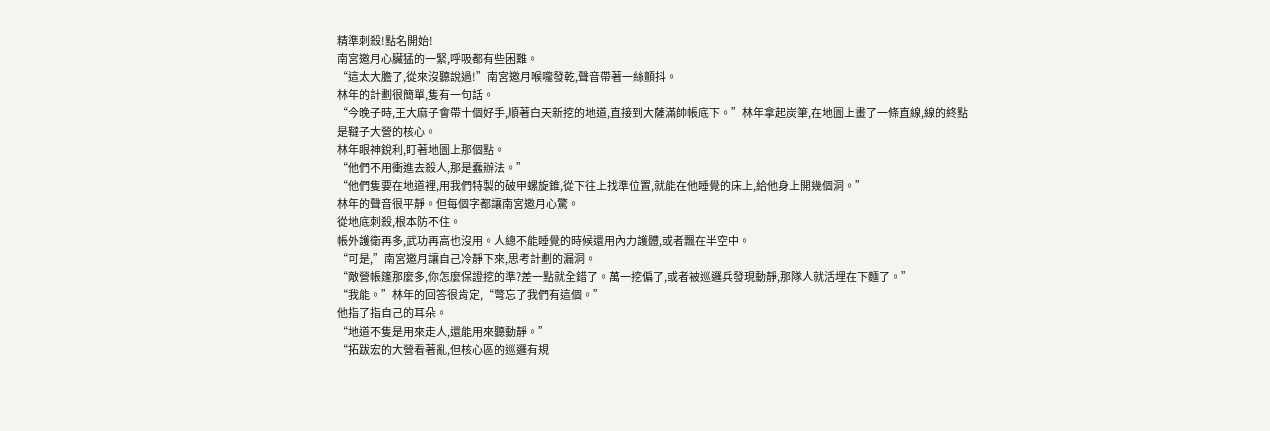精準刺殺!點名開始!
南宮邀月心臟猛的一緊,呼吸都有些困難。
“這太大膽了,從來沒聽說過!”南宮邀月喉嚨發乾,聲音帶著一絲顫抖。
林年的計劃很簡單,隻有一句話。
“今晚子時,王大麻子會帶十個好手,順著白天新挖的地道,直接到大薩滿帥帳底下。”林年拿起炭筆,在地圖上畫了一條直線,線的終點是韃子大營的核心。
林年眼神銳利,盯著地圖上那個點。
“他們不用衝進去殺人,那是蠢辦法。”
“他們隻要在地道裡,用我們特製的破甲螺旋錐,從下往上找準位置,就能在他睡覺的床上,給他身上開幾個洞。”
林年的聲音很平靜。但每個字都讓南宮邀月心驚。
從地底刺殺,根本防不住。
帳外護衛再多,武功再高也沒用。人總不能睡覺的時候還用內力護體,或者飄在半空中。
“可是,”南宮邀月讓自己冷靜下來,思考計劃的漏洞。
“敵營帳篷那麼多,你怎麼保證挖的準?差一點就全錯了。萬一挖偏了,或者被巡邏兵發現動靜,那隊人就活埋在下麵了。”
“我能。”林年的回答很肯定,“彆忘了我們有這個。”
他指了指自己的耳朵。
“地道不隻是用來走人,還能用來聽動靜。”
“拓跋宏的大營看著亂,但核心區的巡邏有規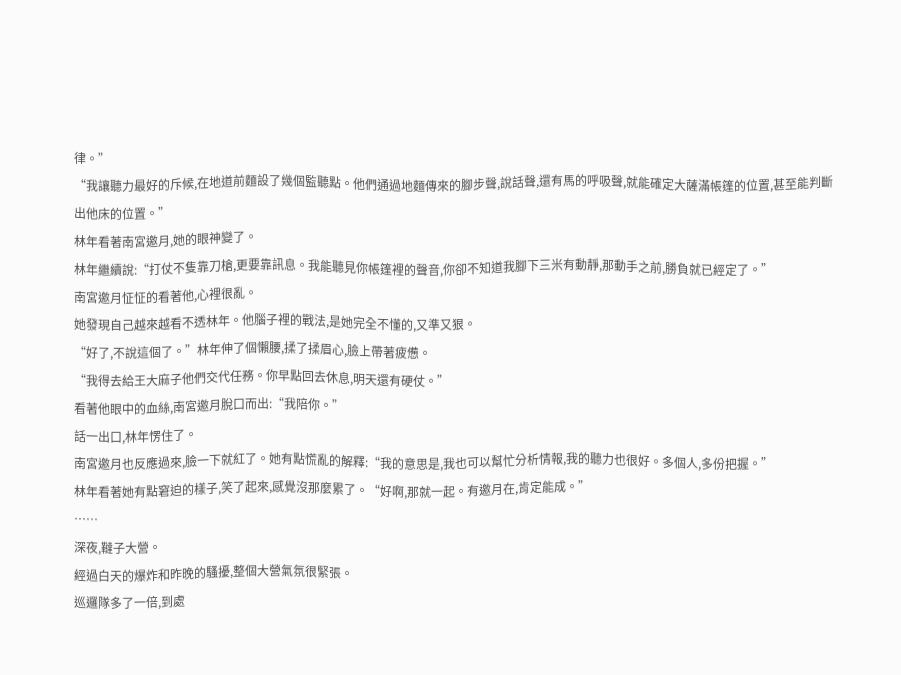律。”
“我讓聽力最好的斥候,在地道前麵設了幾個監聽點。他們通過地麵傳來的腳步聲,說話聲,還有馬的呼吸聲,就能確定大薩滿帳篷的位置,甚至能判斷出他床的位置。”
林年看著南宮邀月,她的眼神變了。
林年繼續說:“打仗不隻靠刀槍,更要靠訊息。我能聽見你帳篷裡的聲音,你卻不知道我腳下三米有動靜,那動手之前,勝負就已經定了。”
南宮邀月怔怔的看著他,心裡很亂。
她發現自己越來越看不透林年。他腦子裡的戰法,是她完全不懂的,又準又狠。
“好了,不說這個了。”林年伸了個懶腰,揉了揉眉心,臉上帶著疲憊。
“我得去給王大麻子他們交代任務。你早點回去休息,明天還有硬仗。”
看著他眼中的血絲,南宮邀月脫口而出:“我陪你。”
話一出口,林年愣住了。
南宮邀月也反應過來,臉一下就紅了。她有點慌亂的解釋:“我的意思是,我也可以幫忙分析情報,我的聽力也很好。多個人,多份把握。”
林年看著她有點窘迫的樣子,笑了起來,感覺沒那麼累了。“好啊,那就一起。有邀月在,肯定能成。”
……
深夜,韃子大營。
經過白天的爆炸和昨晚的騷擾,整個大營氣氛很緊張。
巡邏隊多了一倍,到處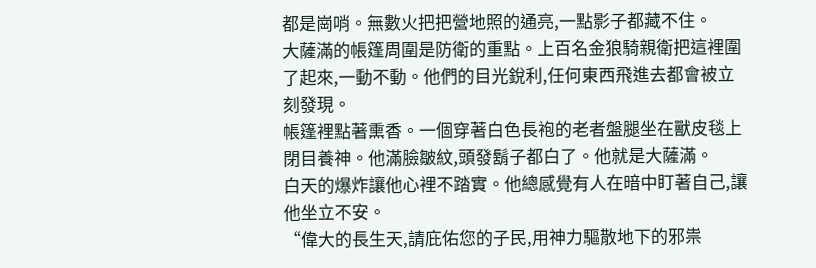都是崗哨。無數火把把營地照的通亮,一點影子都藏不住。
大薩滿的帳篷周圍是防衛的重點。上百名金狼騎親衛把這裡圍了起來,一動不動。他們的目光銳利,任何東西飛進去都會被立刻發現。
帳篷裡點著熏香。一個穿著白色長袍的老者盤腿坐在獸皮毯上閉目養神。他滿臉皺紋,頭發鬍子都白了。他就是大薩滿。
白天的爆炸讓他心裡不踏實。他總感覺有人在暗中盯著自己,讓他坐立不安。
“偉大的長生天,請庇佑您的子民,用神力驅散地下的邪祟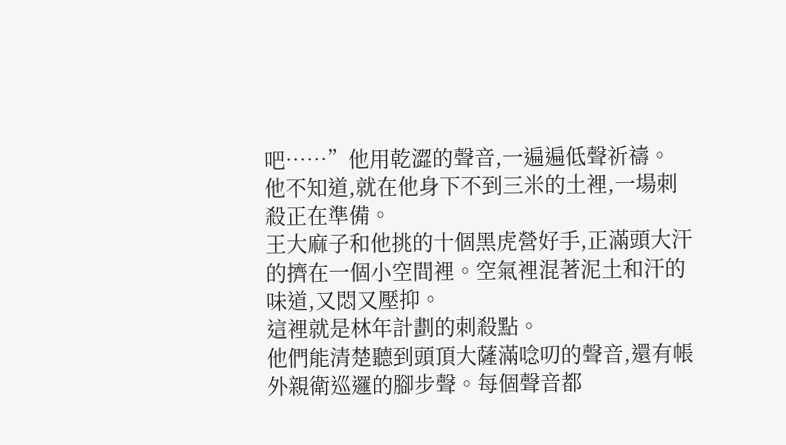吧……”他用乾澀的聲音,一遍遍低聲祈禱。
他不知道,就在他身下不到三米的土裡,一場刺殺正在準備。
王大麻子和他挑的十個黑虎營好手,正滿頭大汗的擠在一個小空間裡。空氣裡混著泥土和汗的味道,又悶又壓抑。
這裡就是林年計劃的刺殺點。
他們能清楚聽到頭頂大薩滿唸叨的聲音,還有帳外親衛巡邏的腳步聲。每個聲音都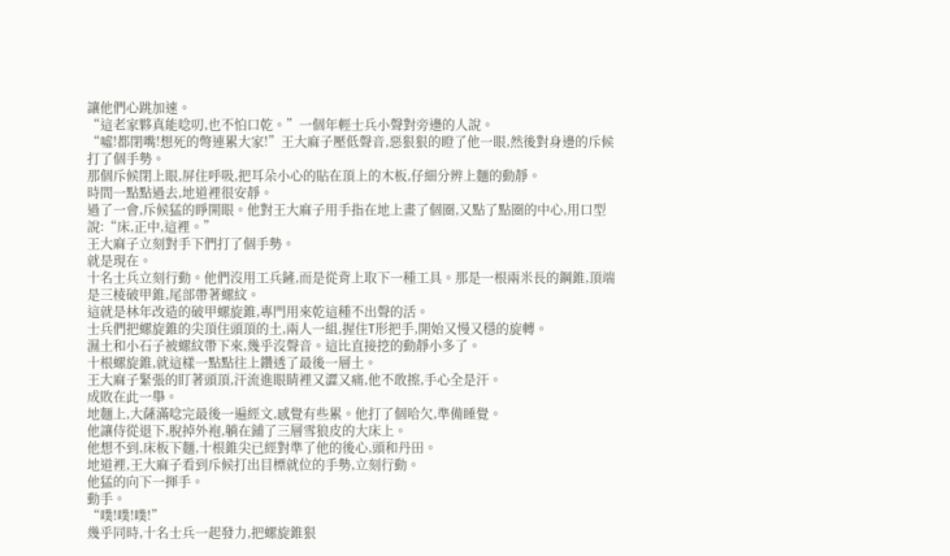讓他們心跳加速。
“這老家夥真能唸叨,也不怕口乾。”一個年輕士兵小聲對旁邊的人說。
“噓!都閉嘴!想死的彆連累大家!”王大麻子壓低聲音,惡狠狠的瞪了他一眼,然後對身邊的斥候打了個手勢。
那個斥候閉上眼,屏住呼吸,把耳朵小心的貼在頂上的木板,仔細分辨上麵的動靜。
時間一點點過去,地道裡很安靜。
過了一會,斥候猛的睜開眼。他對王大麻子用手指在地上畫了個圈,又點了點圈的中心,用口型說:“床,正中,這裡。”
王大麻子立刻對手下們打了個手勢。
就是現在。
十名士兵立刻行動。他們沒用工兵鏟,而是從背上取下一種工具。那是一根兩米長的鋼錐,頂端是三棱破甲錐,尾部帶著螺紋。
這就是林年改造的破甲螺旋錐,專門用來乾這種不出聲的活。
士兵們把螺旋錐的尖頂住頭頂的土,兩人一組,握住T形把手,開始又慢又穩的旋轉。
濕土和小石子被螺紋帶下來,幾乎沒聲音。這比直接挖的動靜小多了。
十根螺旋錐,就這樣一點點往上鑽透了最後一層土。
王大麻子緊張的盯著頭頂,汗流進眼睛裡又澀又痛,他不敢擦,手心全是汗。
成敗在此一舉。
地麵上,大薩滿唸完最後一遍經文,感覺有些累。他打了個哈欠,準備睡覺。
他讓侍從退下,脫掉外袍,躺在鋪了三層雪狼皮的大床上。
他想不到,床板下麵,十根錐尖已經對準了他的後心,頭和丹田。
地道裡,王大麻子看到斥候打出目標就位的手勢,立刻行動。
他猛的向下一揮手。
動手。
“噗!噗!噗!”
幾乎同時,十名士兵一起發力,把螺旋錐狠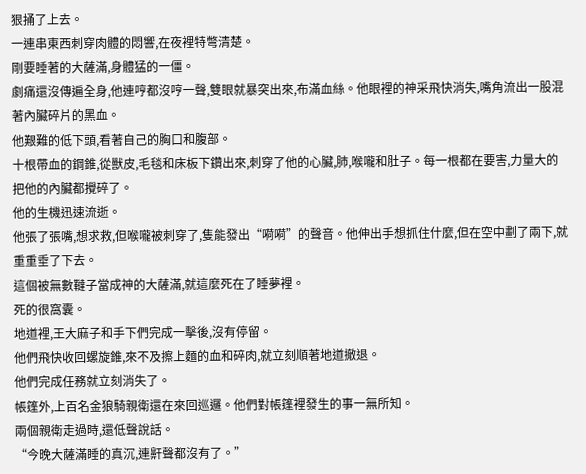狠捅了上去。
一連串東西刺穿肉體的悶響,在夜裡特彆清楚。
剛要睡著的大薩滿,身體猛的一僵。
劇痛還沒傳遍全身,他連哼都沒哼一聲,雙眼就暴突出來,布滿血絲。他眼裡的神采飛快消失,嘴角流出一股混著內臟碎片的黑血。
他艱難的低下頭,看著自己的胸口和腹部。
十根帶血的鋼錐,從獸皮,毛毯和床板下鑽出來,刺穿了他的心臟,肺,喉嚨和肚子。每一根都在要害,力量大的把他的內臟都攪碎了。
他的生機迅速流逝。
他張了張嘴,想求救,但喉嚨被刺穿了,隻能發出“嗬嗬”的聲音。他伸出手想抓住什麼,但在空中劃了兩下,就重重垂了下去。
這個被無數韃子當成神的大薩滿,就這麼死在了睡夢裡。
死的很窩囊。
地道裡,王大麻子和手下們完成一擊後,沒有停留。
他們飛快收回螺旋錐,來不及擦上麵的血和碎肉,就立刻順著地道撤退。
他們完成任務就立刻消失了。
帳篷外,上百名金狼騎親衛還在來回巡邏。他們對帳篷裡發生的事一無所知。
兩個親衛走過時,還低聲說話。
“今晚大薩滿睡的真沉,連鼾聲都沒有了。”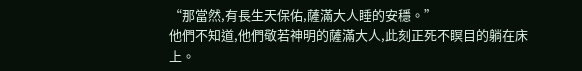“那當然,有長生天保佑,薩滿大人睡的安穩。”
他們不知道,他們敬若神明的薩滿大人,此刻正死不瞑目的躺在床上。